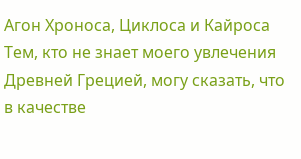Агон Хроноса, Циклоса и Кайроса
Тем, кто не знает моего увлечения Древней Грецией, могу сказать, что в качестве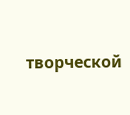творческой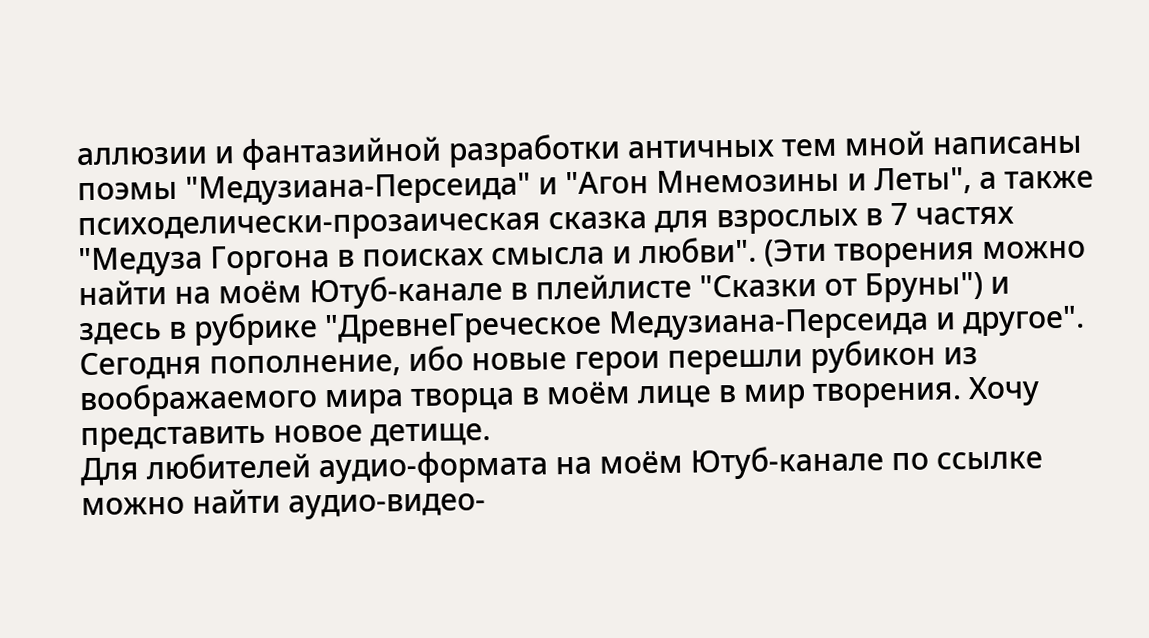аллюзии и фантазийной разработки античных тем мной написаны поэмы "Медузиана-Персеида" и "Агон Мнемозины и Леты", а также психоделически-прозаическая сказка для взрослых в 7 частях "Медуза Горгона в поисках смысла и любви". (Эти творения можно найти на моём Ютуб-канале в плейлисте "Сказки от Бруны") и здесь в рубрике "ДревнеГреческое Медузиана-Персеида и другое".
Сегодня пополнение, ибо новые герои перешли рубикон из воображаемого мира творца в моём лице в мир творения. Хочу представить новое детище.
Для любителей аудио-формата на моём Ютуб-канале по ссылке можно найти аудио-видео-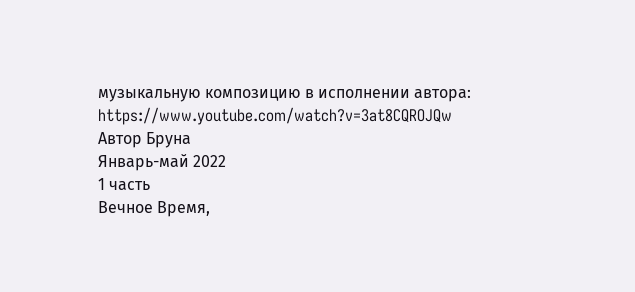музыкальную композицию в исполнении автора:
https://www.youtube.com/watch?v=3at8CQROJQw
Автор Бруна
Январь-май 2022
1 часть
Вечное Время,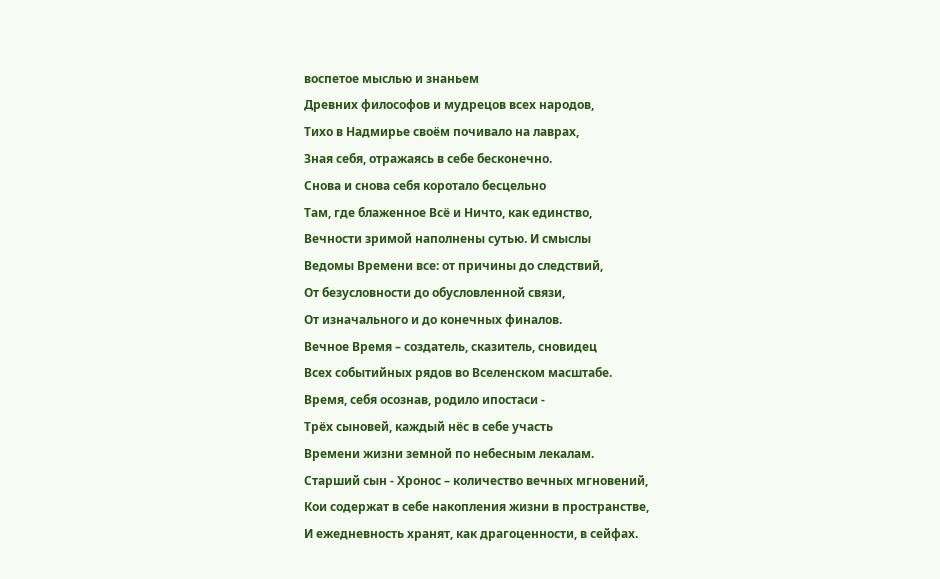воспетое мыслью и знаньем
Древних философов и мудрецов всех народов,
Тихо в Надмирье своём почивало на лаврах,
Зная себя, отражаясь в себе бесконечно.
Снова и снова себя коротало бесцельно
Там, где блаженное Всё и Ничто, как единство,
Вечности зримой наполнены сутью. И смыслы
Ведомы Времени все: от причины до следствий,
От безусловности до обусловленной связи,
От изначального и до конечных финалов.
Вечное Время – создатель, сказитель, сновидец
Всех событийных рядов во Вселенском масштабе.
Время, себя осознав, родило ипостаси -
Трёх сыновей, каждый нёс в себе участь
Времени жизни земной по небесным лекалам.
Старший сын - Хронос – количество вечных мгновений,
Кои содержат в себе накопления жизни в пространстве,
И ежедневность хранят, как драгоценности, в сейфах.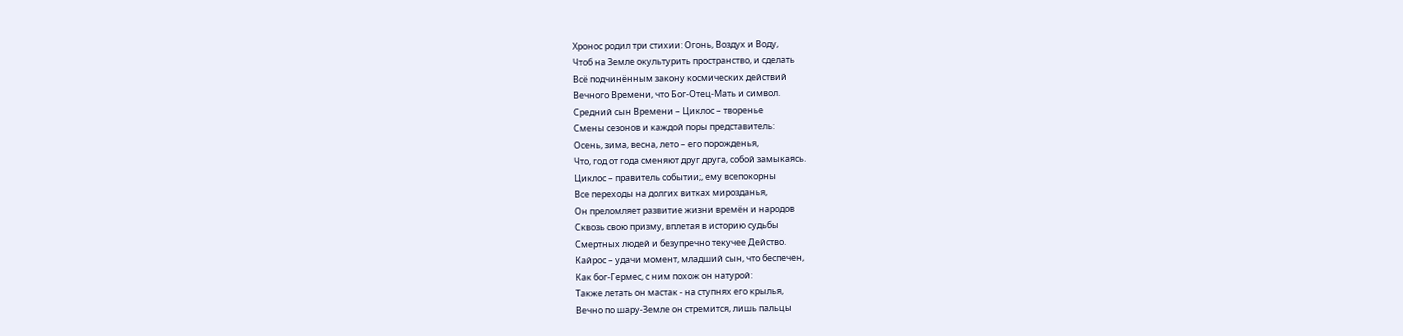Хронос родил три стихии: Огонь, Воздух и Воду,
Чтоб на Земле окультурить пространство, и сделать
Всё подчинённым закону космических действий
Вечного Времени, что Бог-Отец-Мать и символ.
Средний сын Времени – Циклос – творенье
Смены сезонов и каждой поры представитель:
Осень, зима, весна, лето – его порожденья,
Что, год от года сменяют друг друга, собой замыкаясь.
Циклос – правитель событии;, ему всепокорны
Все переходы на долгих витках мирозданья,
Он преломляет развитие жизни времён и народов
Сквозь свою призму, вплетая в историю судьбы
Смертных людей и безупречно текучее Действо.
Кайрос – удачи момент, младший сын, что беспечен,
Как бог-Гермес, с ним похож он натурой:
Также летать он мастак - на ступнях его крылья,
Вечно по шару-Земле он стремится, лишь пальцы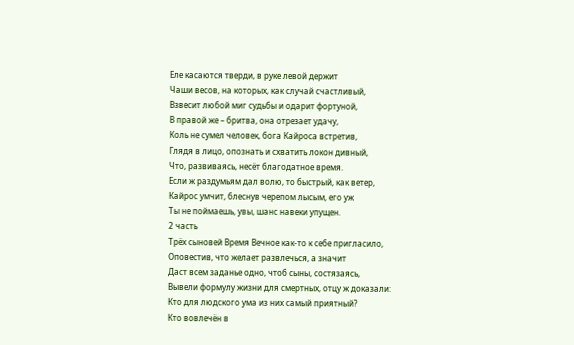Еле касаются тверди, в руке левой держит
Чаши весов, на которых, как случай счастливый,
Взвесит любой миг судьбы и одарит фортуной,
В правой же – бритва, она отрезает удачу,
Коль не сумел человек, бога Кайроса встретив,
Глядя в лицо, опознать и схватить локон дивный,
Что, развиваясь, несёт благодатное время.
Если ж раздумьям дал волю, то быстрый, как ветер,
Кайрос умчит, блеснув черепом лысым, его уж
Ты не поймаешь, увы, шанс навеки упущен.
2 часть
Трёх сыновей Время Вечное как-то к себе пригласило,
Оповестив, что желает развлечься, а значит
Даст всем заданье одно, чтоб сыны, состязаясь,
Вывели формулу жизни для смертных, отцу ж доказали:
Кто для людского ума из них самый приятный?
Кто вовлечён в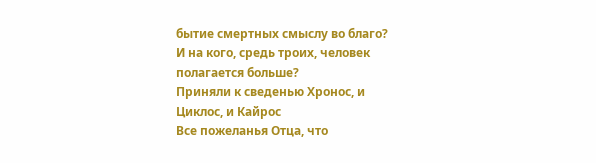бытие смертных смыслу во благо?
И на кого, средь троих, человек полагается больше?
Приняли к сведенью Хронос, и Циклос, и Кайрос
Все пожеланья Отца, что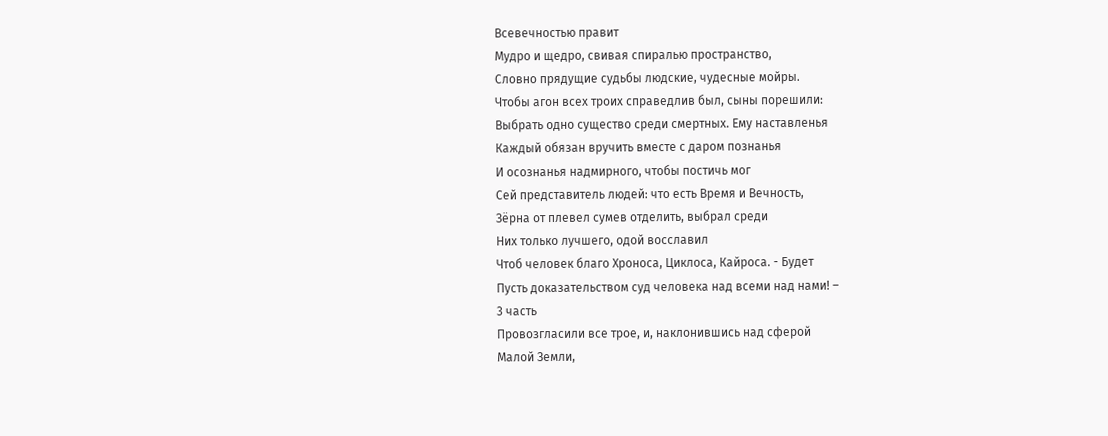Всевечностью правит
Мудро и щедро, свивая спиралью пространство,
Словно прядущие судьбы людские, чудесные мойры.
Чтобы агон всех троих справедлив был, сыны порешили:
Выбрать одно существо среди смертных. Ему наставленья
Каждый обязан вручить вместе с даром познанья
И осознанья надмирного, чтобы постичь мог
Сей представитель людей: что есть Время и Вечность,
Зёрна от плевел сумев отделить, выбрал среди
Них только лучшего, одой восславил
Чтоб человек благо Хроноса, Циклоса, Кайроса. - Будет
Пусть доказательством суд человека над всеми над нами! –
3 часть
Провозгласили все трое, и, наклонившись над сферой
Малой Земли,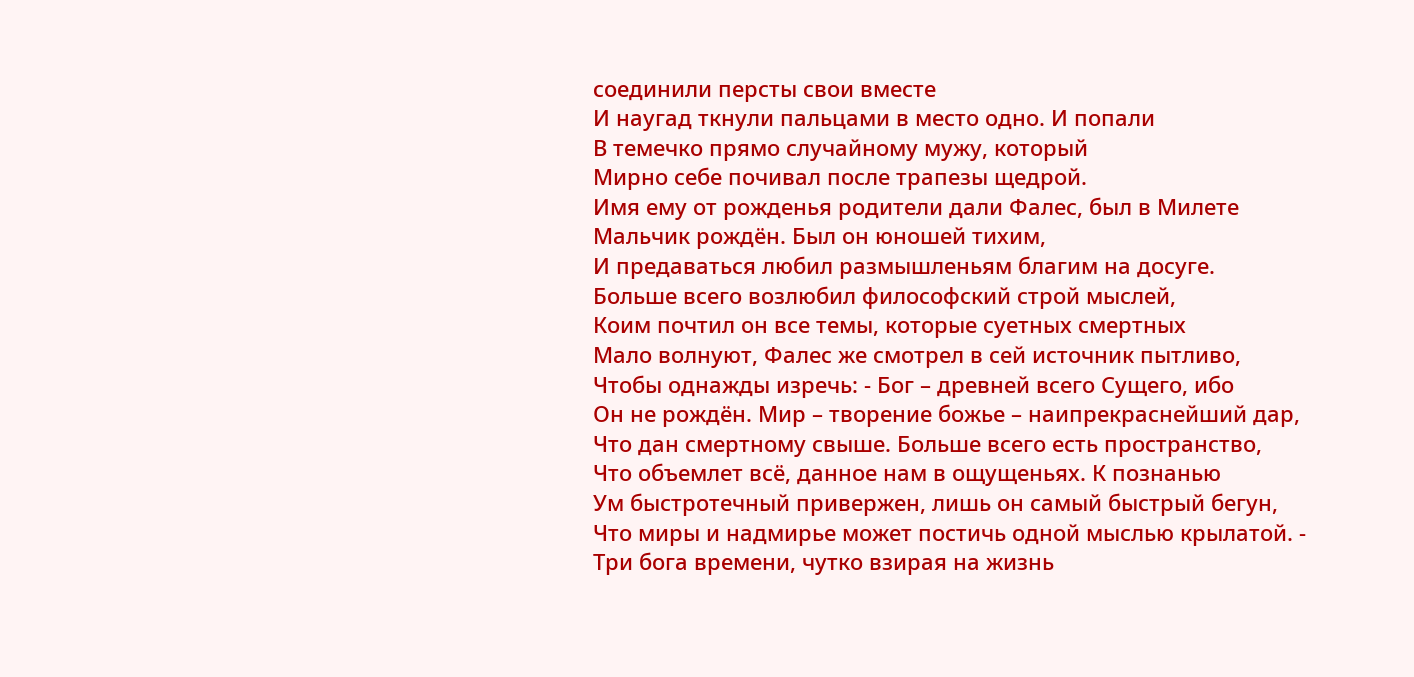соединили персты свои вместе
И наугад ткнули пальцами в место одно. И попали
В темечко прямо случайному мужу, который
Мирно себе почивал после трапезы щедрой.
Имя ему от рожденья родители дали Фалес, был в Милете
Мальчик рождён. Был он юношей тихим,
И предаваться любил размышленьям благим на досуге.
Больше всего возлюбил философский строй мыслей,
Коим почтил он все темы, которые суетных смертных
Мало волнуют, Фалес же смотрел в сей источник пытливо,
Чтобы однажды изречь: - Бог – древней всего Сущего, ибо
Он не рождён. Мир – творение божье – наипрекраснейший дар,
Что дан смертному свыше. Больше всего есть пространство,
Что объемлет всё, данное нам в ощущеньях. К познанью
Ум быстротечный привержен, лишь он самый быстрый бегун,
Что миры и надмирье может постичь одной мыслью крылатой. -
Три бога времени, чутко взирая на жизнь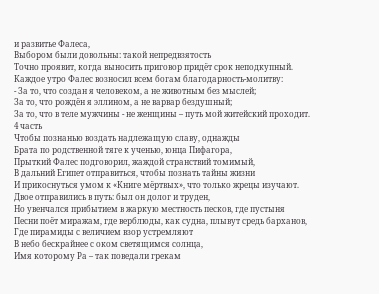и развитье Фалеса,
Выбором были довольны: такой непредвзятость
Точно проявит, когда выносить приговор придёт срок неподкупный.
Каждое утро Фалес возносил всем богам благодарность-молитву:
- За то, что создан я человеком, а не животным без мыслей;
За то, что рождён я эллином, а не варвар бездушный;
За то, что в теле мужчины - не женщины – путь мой житейский проходит.
4 часть
Чтобы познанью воздать надлежащую славу, однажды
Брата по родственной тяге к ученью, юнца Пифагора,
Прыткий Фалес подговорил, жаждой странствий томимый,
В дальний Египет отправиться, чтобы познать тайны жизни
И прикоснуться умом к «Книге мёртвых», что только жрецы изучают.
Двое отправились в путь: был он долог и труден,
Но увенчался прибытием в жаркую местность песков, где пустыня
Песни поёт миражам, где верблюды, как судна, плывут средь барханов,
Где пирамиды с величием взор устремляют
В небо бескрайнее с оком светящимся солнца,
Имя которому Ра – так поведали грекам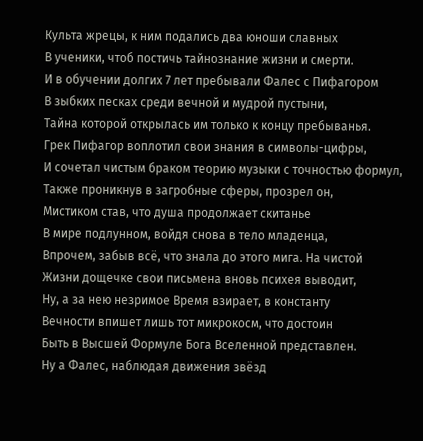Культа жрецы, к ним подались два юноши славных
В ученики, чтоб постичь тайнознание жизни и смерти.
И в обучении долгих 7 лет пребывали Фалес с Пифагором
В зыбких песках среди вечной и мудрой пустыни,
Тайна которой открылась им только к концу пребыванья.
Грек Пифагор воплотил свои знания в символы-цифры,
И сочетал чистым браком теорию музыки с точностью формул,
Также проникнув в загробные сферы, прозрел он,
Мистиком став, что душа продолжает скитанье
В мире подлунном, войдя снова в тело младенца,
Впрочем, забыв всё, что знала до этого мига. На чистой
Жизни дощечке свои письмена вновь психея выводит,
Ну, а за нею незримое Время взирает, в константу
Вечности впишет лишь тот микрокосм, что достоин
Быть в Высшей Формуле Бога Вселенной представлен.
Ну а Фалес, наблюдая движения звёзд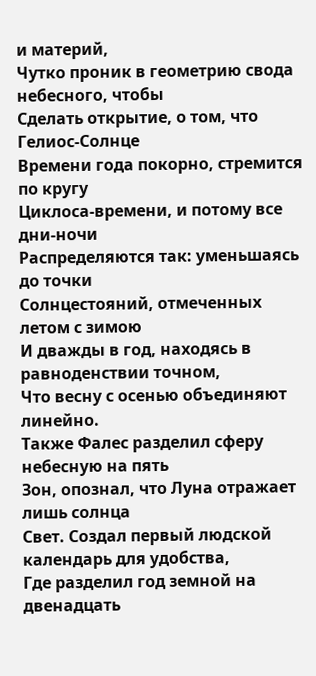и материй,
Чутко проник в геометрию свода небесного, чтобы
Сделать открытие, о том, что Гелиос-Солнце
Времени года покорно, стремится по кругу
Циклоса-времени, и потому все дни-ночи
Распределяются так: уменьшаясь до точки
Солнцестояний, отмеченных летом с зимою
И дважды в год, находясь в равноденствии точном,
Что весну с осенью объединяют линейно.
Также Фалес разделил сферу небесную на пять
Зон, опознал, что Луна отражает лишь солнца
Свет. Создал первый людской календарь для удобства,
Где разделил год земной на двенадцать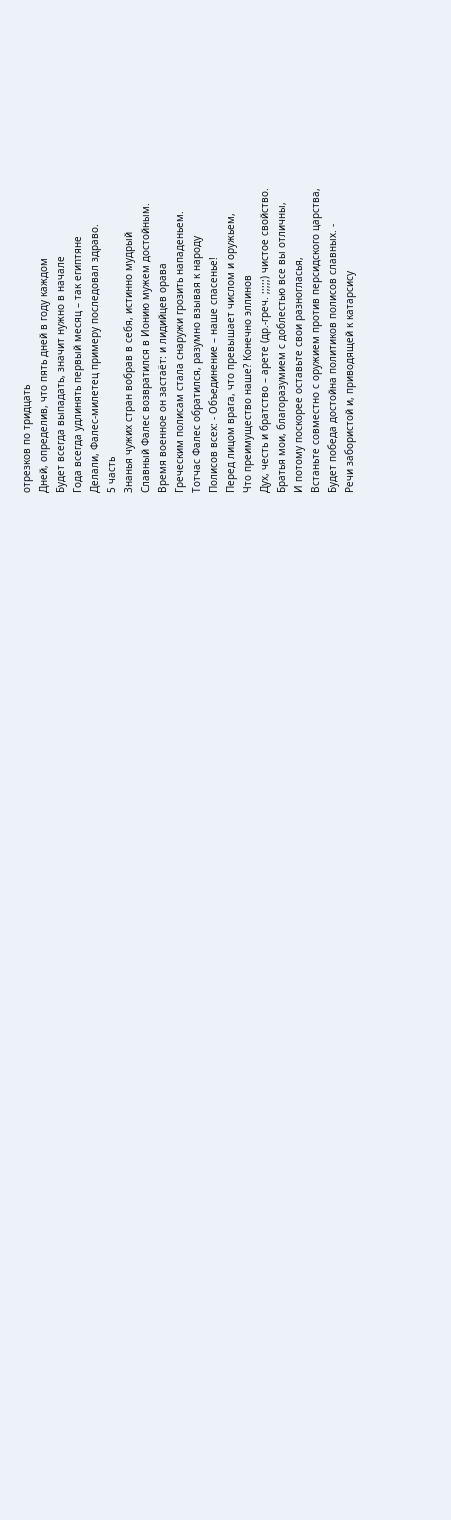отрезков по тридцать
Дней, определив, что пять дней в году каждом
Будет всегда выпадать, значит нужно в начале
Года всегда удлинять первый месяц – так египтяне
Делали, Фалес-милетец примеру последовал здраво.
5 часть
Знанья чужих стран вобрав в себя, истинно мудрый
Славный Фалес возвратился в Ионию мужем достойным.
Время военное он застаёт: и лидийцев орава
Греческим полисам стала снаружи грозить нападеньем.
Тотчас Фалес обратился, разумно взывая к народу
Полисов всех: - Объединение – наше спасенье!
Перед лицом врага, что превышает числом и оружьем,
Что преимущество наше? Конечно эллинов
Дух, честь и братство – арете (др.-греч. ;;;;;) чистое свойство.
Братья мои, благоразумием с доблестью все вы отличны,
И потому поскорее оставьте свои разногласья,
Встаньте совместно с оружием против персидского царства,
Будет победа достойна политиков полисов славных. -
Речи забористой и, приводящей к катарсису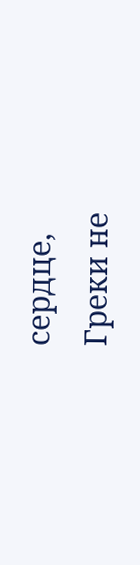сердце,
Греки не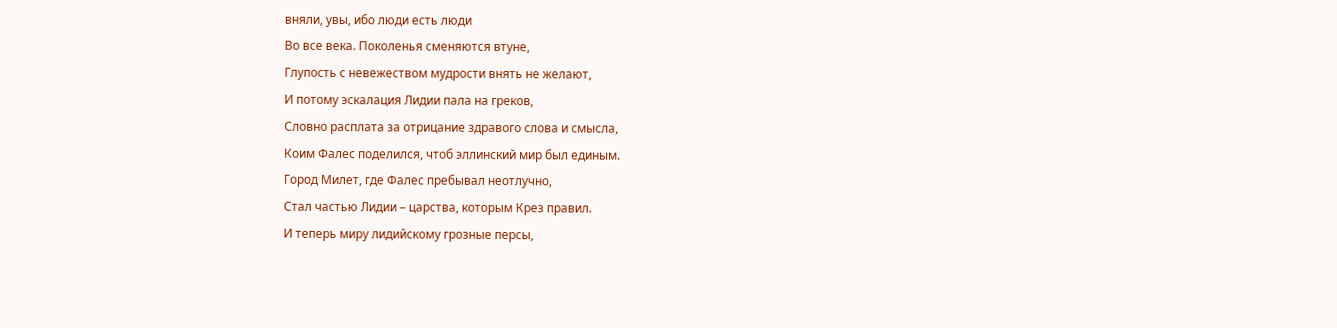вняли, увы, ибо люди есть люди
Во все века. Поколенья сменяются втуне,
Глупость с невежеством мудрости внять не желают,
И потому эскалация Лидии пала на греков,
Словно расплата за отрицание здравого слова и смысла,
Коим Фалес поделился, чтоб эллинский мир был единым.
Город Милет, где Фалес пребывал неотлучно,
Стал частью Лидии – царства, которым Крез правил.
И теперь миру лидийскому грозные персы,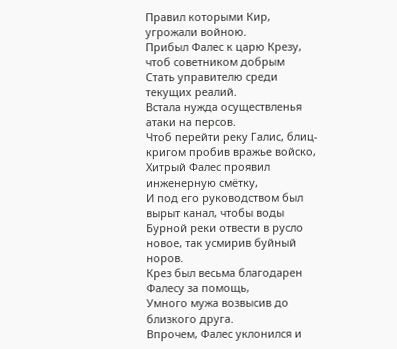Правил которыми Кир, угрожали войною.
Прибыл Фалес к царю Крезу, чтоб советником добрым
Стать управителю среди текущих реалий.
Встала нужда осуществленья атаки на персов.
Чтоб перейти реку Галис, блиц-кригом пробив вражье войско,
Хитрый Фалес проявил инженерную смётку,
И под его руководством был вырыт канал, чтобы воды
Бурной реки отвести в русло новое, так усмирив буйный норов.
Крез был весьма благодарен Фалесу за помощь,
Умного мужа возвысив до близкого друга.
Впрочем, Фалес уклонился и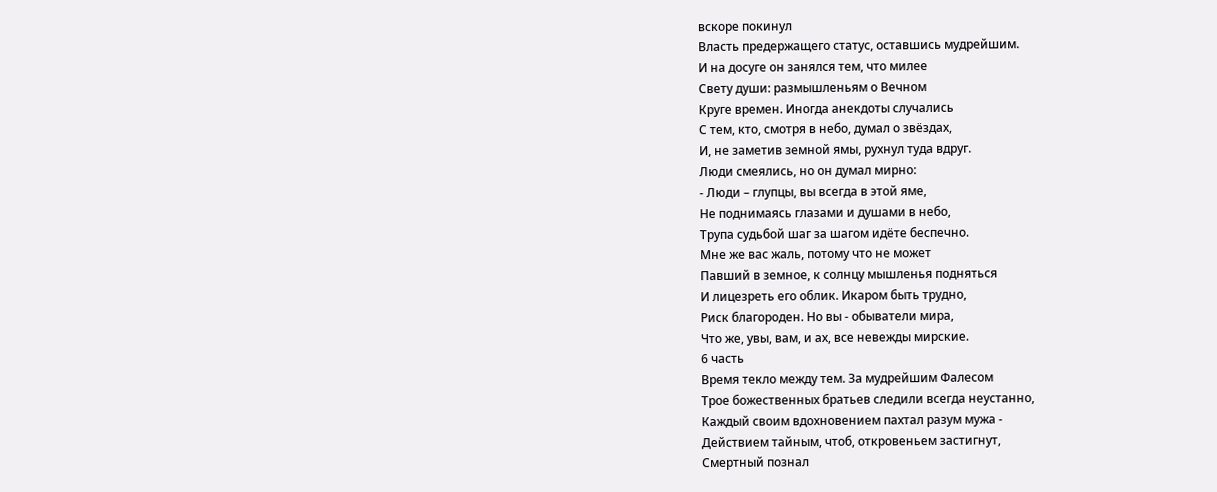вскоре покинул
Власть предержащего статус, оставшись мудрейшим.
И на досуге он занялся тем, что милее
Свету души: размышленьям о Вечном
Круге времен. Иногда анекдоты случались
С тем, кто, смотря в небо, думал о звёздах,
И, не заметив земной ямы, рухнул туда вдруг.
Люди смеялись, но он думал мирно:
- Люди – глупцы, вы всегда в этой яме,
Не поднимаясь глазами и душами в небо,
Трупа судьбой шаг за шагом идёте беспечно.
Мне же вас жаль, потому что не может
Павший в земное, к солнцу мышленья подняться
И лицезреть его облик. Икаром быть трудно,
Риск благороден. Но вы - обыватели мира,
Что же, увы, вам, и ах, все невежды мирские.
6 часть
Время текло между тем. За мудрейшим Фалесом
Трое божественных братьев следили всегда неустанно,
Каждый своим вдохновением пахтал разум мужа -
Действием тайным, чтоб, откровеньем застигнут,
Смертный познал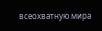всеохватную мира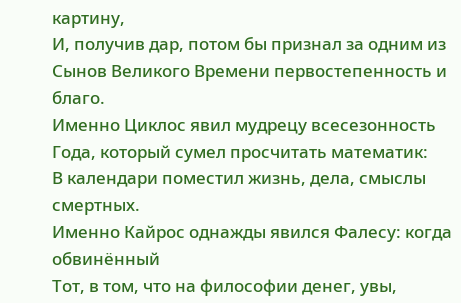картину,
И, получив дар, потом бы признал за одним из
Сынов Великого Времени первостепенность и благо.
Именно Циклос явил мудрецу всесезонность
Года, который сумел просчитать математик:
В календари поместил жизнь, дела, смыслы смертных.
Именно Кайрос однажды явился Фалесу: когда обвинённый
Тот, в том, что на философии денег, увы,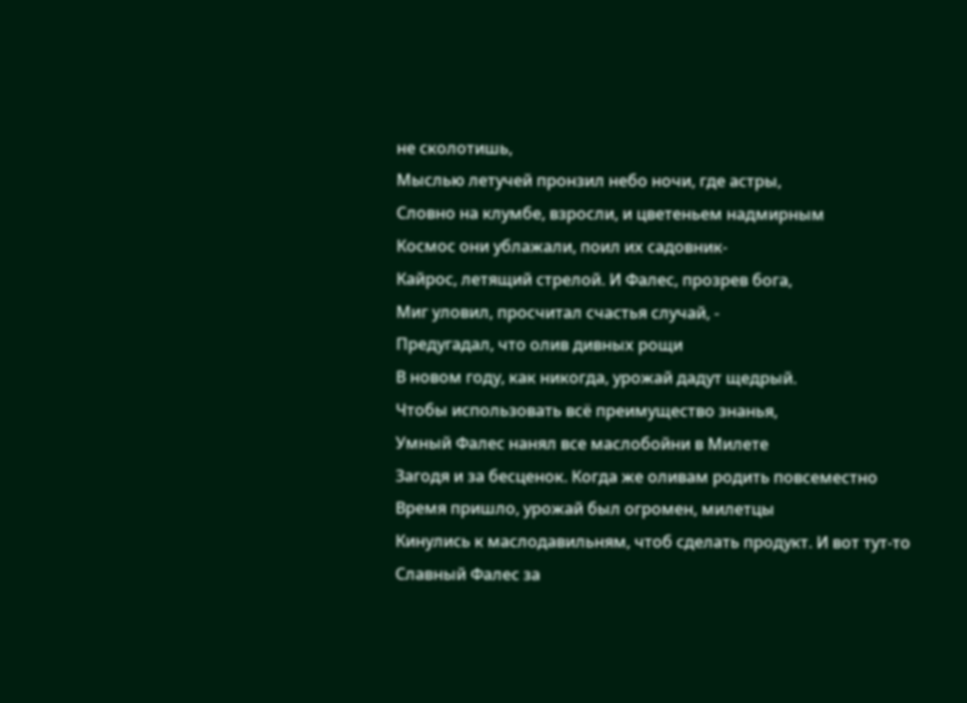не сколотишь,
Мыслью летучей пронзил небо ночи, где астры,
Словно на клумбе, взросли, и цветеньем надмирным
Космос они ублажали, поил их садовник-
Кайрос, летящий стрелой. И Фалес, прозрев бога,
Миг уловил, просчитал счастья случай, -
Предугадал, что олив дивных рощи
В новом году, как никогда, урожай дадут щедрый.
Чтобы использовать всё преимущество знанья,
Умный Фалес нанял все маслобойни в Милете
Загодя и за бесценок. Когда же оливам родить повсеместно
Время пришло, урожай был огромен, милетцы
Кинулись к маслодавильням, чтоб сделать продукт. И вот тут-то
Славный Фалес за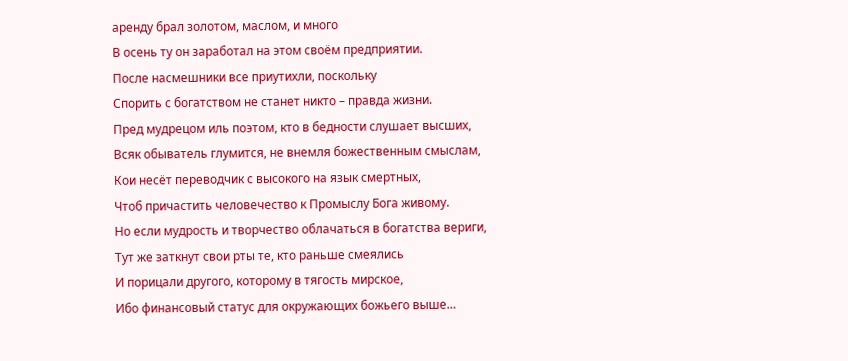аренду брал золотом, маслом, и много
В осень ту он заработал на этом своём предприятии.
После насмешники все приутихли, поскольку
Спорить с богатством не станет никто – правда жизни.
Пред мудрецом иль поэтом, кто в бедности слушает высших,
Всяк обыватель глумится, не внемля божественным смыслам,
Кои несёт переводчик с высокого на язык смертных,
Чтоб причастить человечество к Промыслу Бога живому.
Но если мудрость и творчество облачаться в богатства вериги,
Тут же заткнут свои рты те, кто раньше смеялись
И порицали другого, которому в тягость мирское,
Ибо финансовый статус для окружающих божьего выше…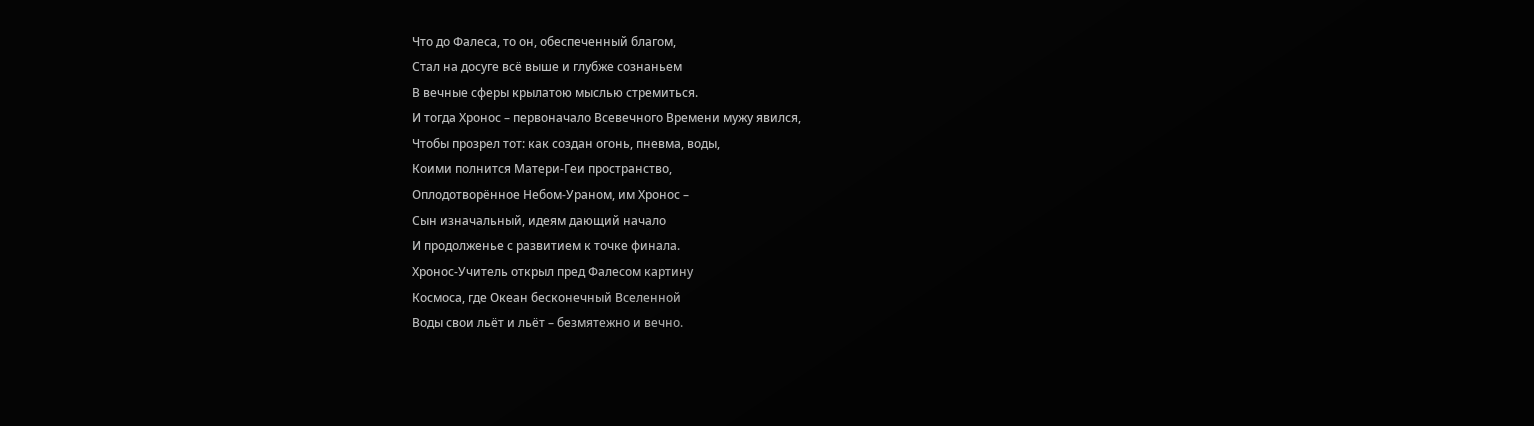Что до Фалеса, то он, обеспеченный благом,
Стал на досуге всё выше и глубже сознаньем
В вечные сферы крылатою мыслью стремиться.
И тогда Хронос – первоначало Всевечного Времени мужу явился,
Чтобы прозрел тот: как создан огонь, пневма, воды,
Коими полнится Матери-Геи пространство,
Оплодотворённое Небом-Ураном, им Хронос –
Сын изначальный, идеям дающий начало
И продолженье с развитием к точке финала.
Хронос-Учитель открыл пред Фалесом картину
Космоса, где Океан бесконечный Вселенной
Воды свои льёт и льёт – безмятежно и вечно.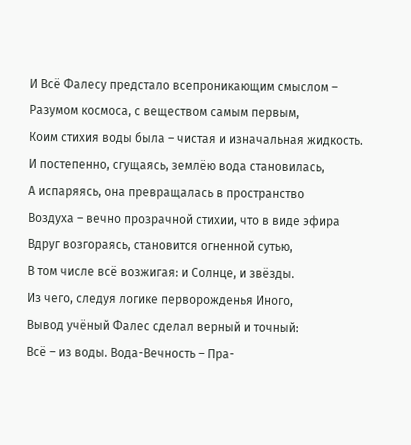И Всё Фалесу предстало всепроникающим смыслом –
Разумом космоса, с веществом самым первым,
Коим стихия воды была – чистая и изначальная жидкость.
И постепенно, сгущаясь, землёю вода становилась,
А испаряясь, она превращалась в пространство
Воздуха – вечно прозрачной стихии, что в виде эфира
Вдруг возгораясь, становится огненной сутью,
В том числе всё возжигая: и Солнце, и звёзды.
Из чего, следуя логике перворожденья Иного,
Вывод учёный Фалес сделал верный и точный:
Всё – из воды. Вода-Вечность – Пра-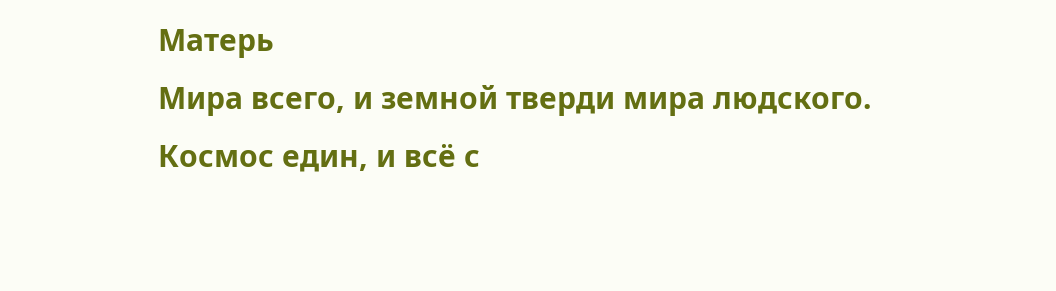Матерь
Мира всего, и земной тверди мира людского.
Космос един, и всё с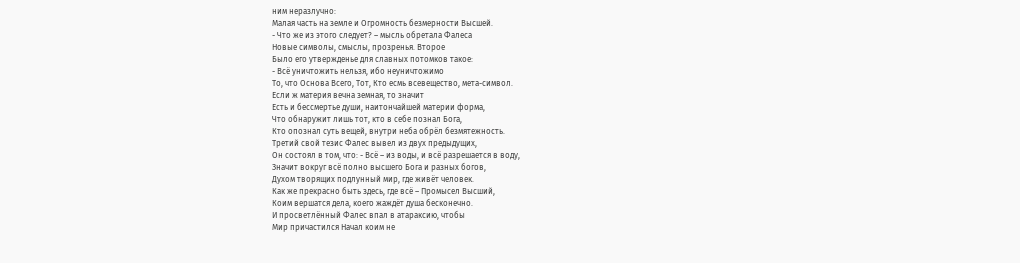ним неразлучно:
Малая часть на земле и Огромность безмерности Высшей.
- Что же из этого следует? – мысль обретала Фалеса
Новые символы, смыслы, прозренья. Второе
Было его утвержденье для славных потомков такое:
- Всё уничтожить нельзя, ибо неуничтожимо
То, что Основа Всего, Тот, Кто есмь всевещество, мета-символ.
Если ж материя вечна земная, то значит
Есть и бессмертье души, наитончайшей материи форма,
Что обнаружит лишь тот, кто в себе познал Бога,
Кто опознал суть вещей, внутри неба обрёл безмятежность.
Третий свой тезис Фалес вывел из двух предыдущих,
Он состоял в том, что: - Всё – из воды, и всё разрешается в воду,
Значит вокруг всё полно высшего Бога и разных богов,
Духом творящих подлунный мир, где живёт человек.
Как же прекрасно быть здесь, где всё – Промысел Высший,
Коим вершатся дела, коего жаждёт душа бесконечно.
И просветлённый Фалес впал в атараксию, чтобы
Мир причастился Начал коим не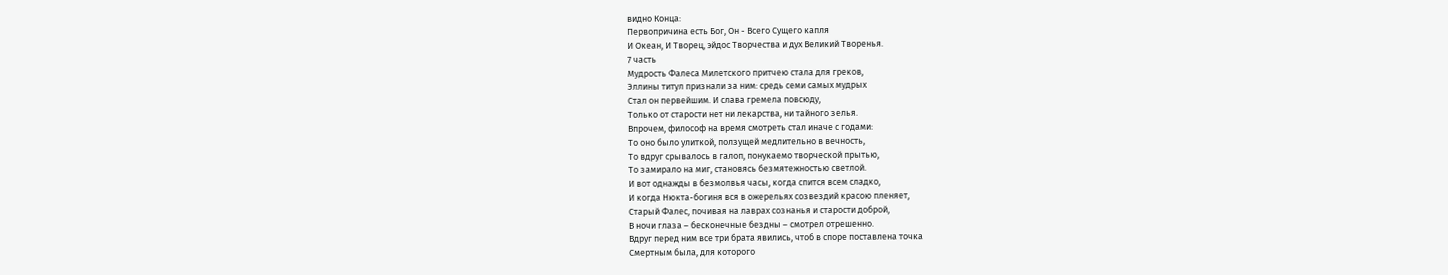видно Конца:
Первопричина есть Бог, Он - Всего Сущего капля
И Океан, И Творец, эйдос Творчества и дух Великий Творенья.
7 часть
Мудрость Фалеса Милетского притчею стала для греков,
Эллины титул признали за ним: средь семи самых мудрых
Стал он первейшим. И слава гремела повсюду,
Только от старости нет ни лекарства, ни тайного зелья.
Впрочем, философ на время смотреть стал иначе с годами:
То оно было улиткой, ползущей медлительно в вечность,
То вдруг срывалось в галоп, понукаемо творческой прытью,
То замирало на миг, становясь безмятежностью светлой.
И вот однажды в безмолвья часы, когда спится всем сладко,
И когда Нюкта-богиня вся в ожерельях созвездий красою пленяет,
Старый Фалес, почивая на лаврах сознанья и старости доброй,
В ночи глаза – бесконечные бездны – смотрел отрешенно.
Вдруг перед ним все три брата явились, чтоб в споре поставлена точка
Смертным была, для которого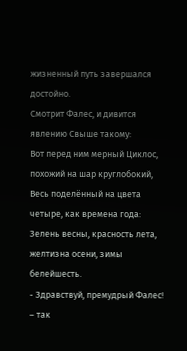жизненный путь завершался достойно.
Смотрит Фалес, и дивится явлению Свыше такому:
Вот перед ним мерный Циклос, похожий на шар круглобокий,
Весь поделённый на цвета четыре, как времена года:
Зелень весны, красность лета, желтизна осени, зимы белейшесть.
- Здравствуй, премудрый Фалес! – так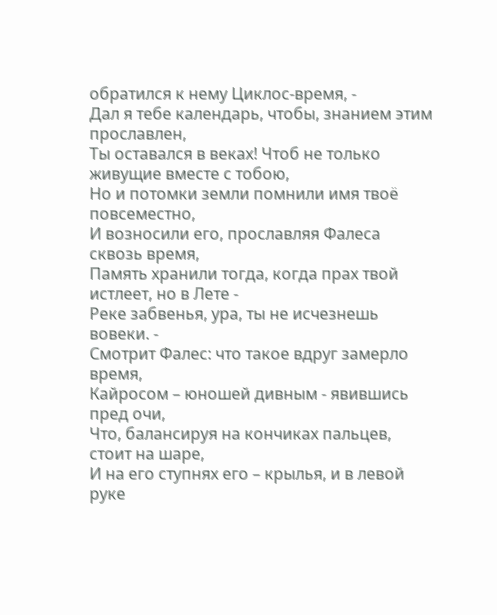обратился к нему Циклос-время, -
Дал я тебе календарь, чтобы, знанием этим прославлен,
Ты оставался в веках! Чтоб не только живущие вместе с тобою,
Но и потомки земли помнили имя твоё повсеместно,
И возносили его, прославляя Фалеса сквозь время,
Память хранили тогда, когда прах твой истлеет, но в Лете -
Реке забвенья, ура, ты не исчезнешь вовеки. -
Смотрит Фалес: что такое вдруг замерло время,
Кайросом – юношей дивным - явившись пред очи,
Что, балансируя на кончиках пальцев, стоит на шаре,
И на его ступнях его – крылья, и в левой руке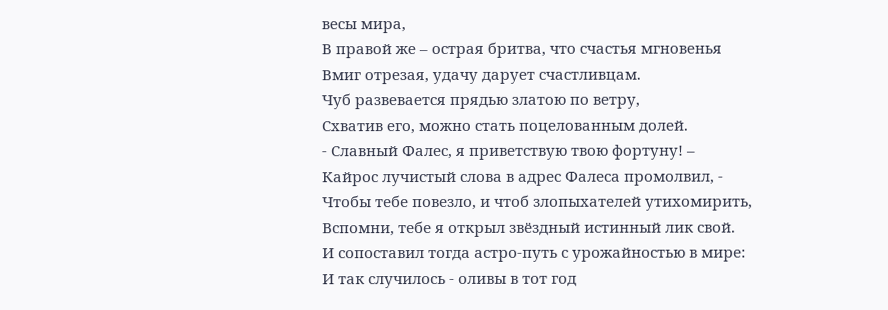весы мира,
В правой же – острая бритва, что счастья мгновенья
Вмиг отрезая, удачу дарует счастливцам.
Чуб развевается прядью златою по ветру,
Схватив его, можно стать поцелованным долей.
- Славный Фалес, я приветствую твою фортуну! –
Кайрос лучистый слова в адрес Фалеса промолвил, -
Чтобы тебе повезло, и чтоб злопыхателей утихомирить,
Вспомни, тебе я открыл звёздный истинный лик свой.
И сопоставил тогда астро-путь с урожайностью в мире:
И так случилось - оливы в тот год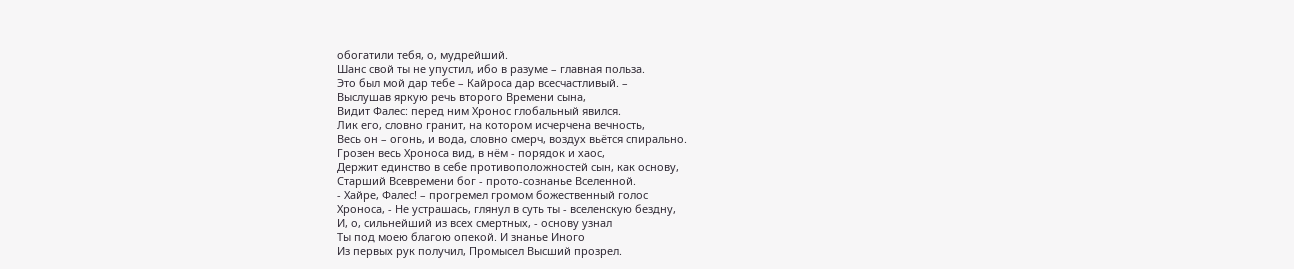обогатили тебя, о, мудрейший.
Шанс свой ты не упустил, ибо в разуме – главная польза.
Это был мой дар тебе – Кайроса дар всесчастливый. –
Выслушав яркую речь второго Времени сына,
Видит Фалес: перед ним Хронос глобальный явился.
Лик его, словно гранит, на котором исчерчена вечность,
Весь он – огонь, и вода, словно смерч, воздух вьётся спирально.
Грозен весь Хроноса вид, в нём - порядок и хаос,
Держит единство в себе противоположностей сын, как основу,
Старший Всевремени бог - прото-сознанье Вселенной.
- Хайре, Фалес! – прогремел громом божественный голос
Хроноса, - Не устрашась, глянул в суть ты - вселенскую бездну,
И, о, сильнейший из всех смертных, - основу узнал
Ты под моею благою опекой. И знанье Иного
Из первых рук получил, Промысел Высший прозрел.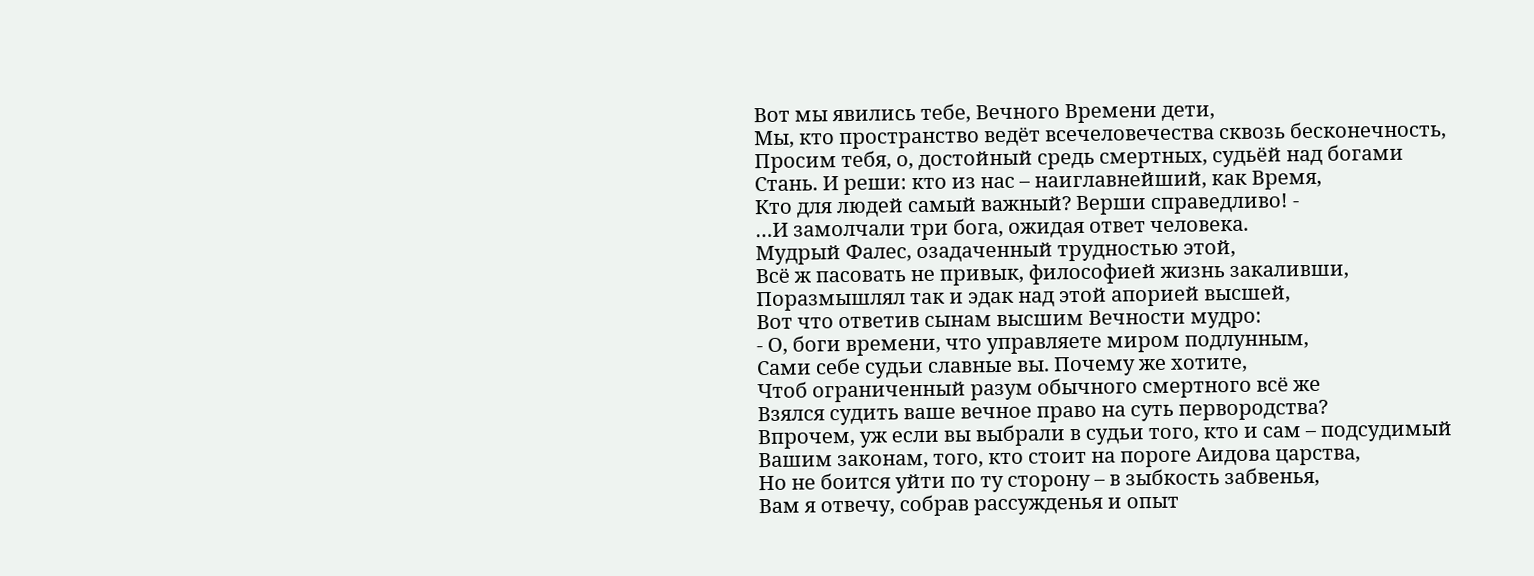Вот мы явились тебе, Вечного Времени дети,
Мы, кто пространство ведёт всечеловечества сквозь бесконечность,
Просим тебя, о, достойный средь смертных, судьёй над богами
Стань. И реши: кто из нас – наиглавнейший, как Время,
Кто для людей самый важный? Верши справедливо! -
…И замолчали три бога, ожидая ответ человека.
Мудрый Фалес, озадаченный трудностью этой,
Всё ж пасовать не привык, философией жизнь закаливши,
Поразмышлял так и эдак над этой апорией высшей,
Вот что ответив сынам высшим Вечности мудро:
- О, боги времени, что управляете миром подлунным,
Сами себе судьи славные вы. Почему же хотите,
Чтоб ограниченный разум обычного смертного всё же
Взялся судить ваше вечное право на суть первородства?
Впрочем, уж если вы выбрали в судьи того, кто и сам – подсудимый
Вашим законам, того, кто стоит на пороге Аидова царства,
Но не боится уйти по ту сторону – в зыбкость забвенья,
Вам я отвечу, собрав рассужденья и опыт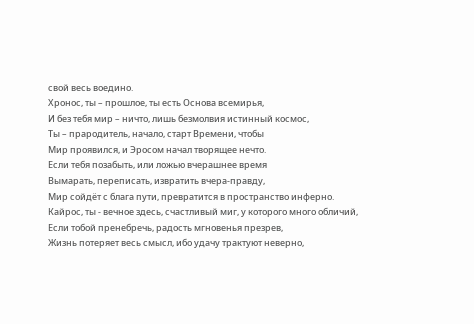свой весь воедино.
Хронос, ты – прошлое, ты есть Основа всемирья,
И без тебя мир – ничто, лишь безмолвия истинный космос,
Ты – прародитель, начало, старт Времени, чтобы
Мир проявился, и Эросом начал творящее нечто.
Если тебя позабыть, или ложью вчерашнее время
Вымарать, переписать, извратить вчера-правду,
Мир сойдёт с блага пути, превратится в пространство инферно.
Кайрос, ты - вечное здесь, счастливый миг, у которого много обличий,
Если тобой пренебречь, радость мгновенья презрев,
Жизнь потеряет весь смысл, ибо удачу трактуют неверно,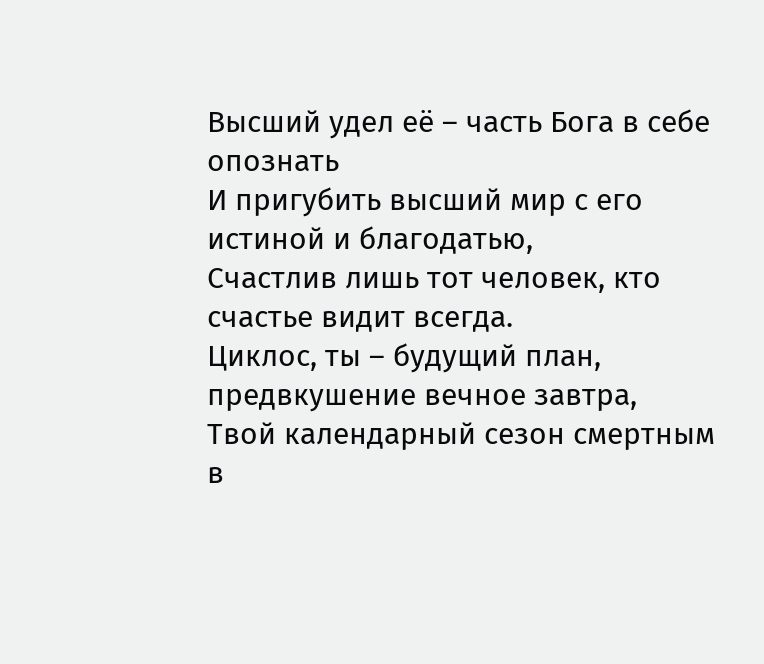Высший удел её – часть Бога в себе опознать
И пригубить высший мир с его истиной и благодатью,
Счастлив лишь тот человек, кто счастье видит всегда.
Циклос, ты – будущий план, предвкушение вечное завтра,
Твой календарный сезон смертным в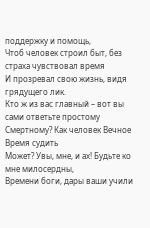поддержку и помощь,
Чтоб человек строил быт, без страха чувствовал время
И прозревал свою жизнь, видя грядущего лик.
Кто ж из вас главный – вот вы сами ответьте простому
Смертному? Как человек Вечное Время судить
Может? Увы, мне, и ах! Будьте ко мне милосердны,
Времени боги, дары ваши учили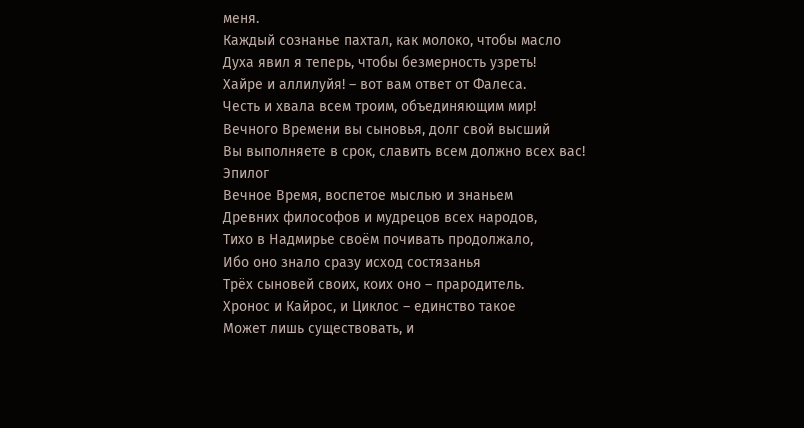меня.
Каждый сознанье пахтал, как молоко, чтобы масло
Духа явил я теперь, чтобы безмерность узреть!
Хайре и аллилуйя! – вот вам ответ от Фалеса.
Честь и хвала всем троим, объединяющим мир!
Вечного Времени вы сыновья, долг свой высший
Вы выполняете в срок, славить всем должно всех вас!
Эпилог
Вечное Время, воспетое мыслью и знаньем
Древних философов и мудрецов всех народов,
Тихо в Надмирье своём почивать продолжало,
Ибо оно знало сразу исход состязанья
Трёх сыновей своих, коих оно – прародитель.
Хронос и Кайрос, и Циклос – единство такое
Может лишь существовать, и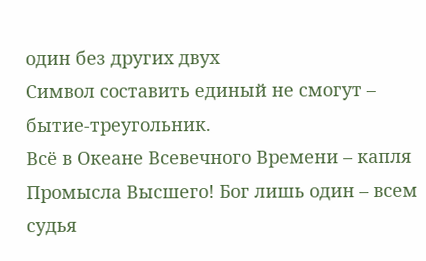один без других двух
Символ составить единый не смогут – бытие-треугольник.
Всё в Океане Всевечного Времени – капля
Промысла Высшего! Бог лишь один – всем судья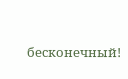бесконечный!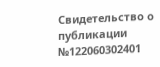Свидетельство о публикации №122060302401